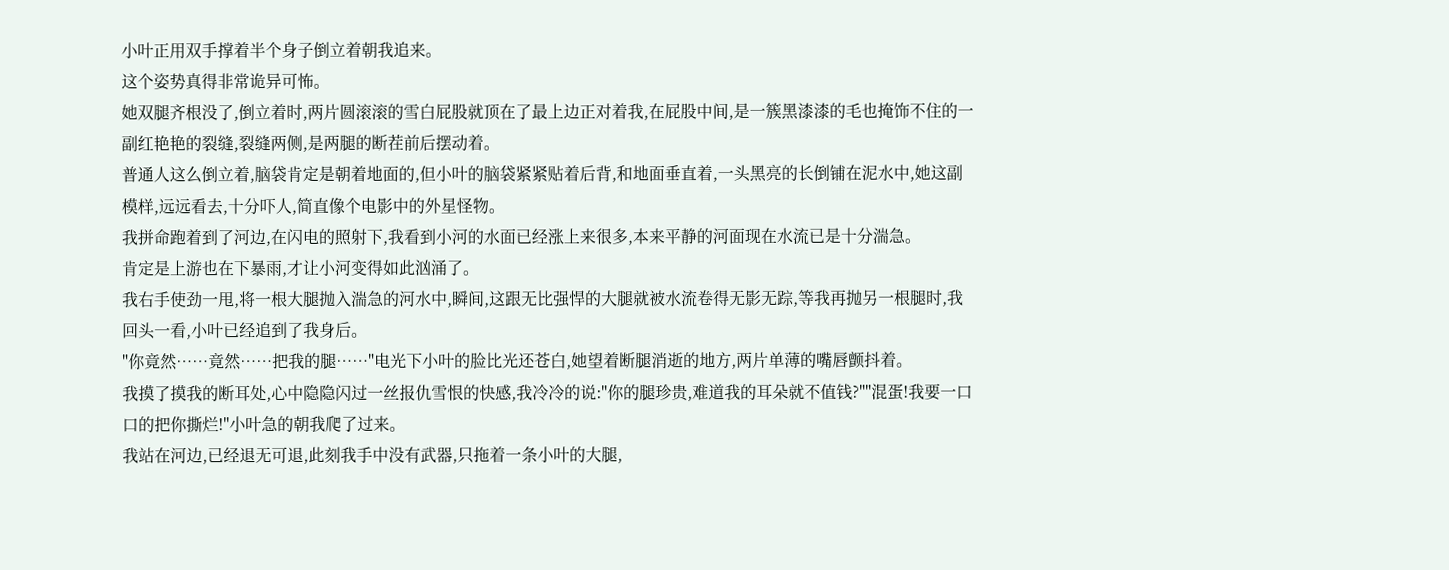小叶正用双手撑着半个身子倒立着朝我追来。
这个姿势真得非常诡异可怖。
她双腿齐根没了,倒立着时,两片圆滚滚的雪白屁股就顶在了最上边正对着我,在屁股中间,是一簇黑漆漆的毛也掩饰不住的一副红艳艳的裂缝,裂缝两侧,是两腿的断茬前后摆动着。
普通人这么倒立着,脑袋肯定是朝着地面的,但小叶的脑袋紧紧贴着后背,和地面垂直着,一头黑亮的长倒铺在泥水中,她这副模样,远远看去,十分吓人,简直像个电影中的外星怪物。
我拼命跑着到了河边,在闪电的照射下,我看到小河的水面已经涨上来很多,本来平静的河面现在水流已是十分湍急。
肯定是上游也在下暴雨,才让小河变得如此汹涌了。
我右手使劲一甩,将一根大腿抛入湍急的河水中,瞬间,这跟无比强悍的大腿就被水流卷得无影无踪,等我再抛另一根腿时,我回头一看,小叶已经追到了我身后。
"你竟然……竟然……把我的腿……"电光下小叶的脸比光还苍白,她望着断腿消逝的地方,两片单薄的嘴唇颤抖着。
我摸了摸我的断耳处,心中隐隐闪过一丝报仇雪恨的快感,我冷冷的说:"你的腿珍贵,难道我的耳朵就不值钱?""混蛋!我要一口口的把你撕烂!"小叶急的朝我爬了过来。
我站在河边,已经退无可退,此刻我手中没有武器,只拖着一条小叶的大腿,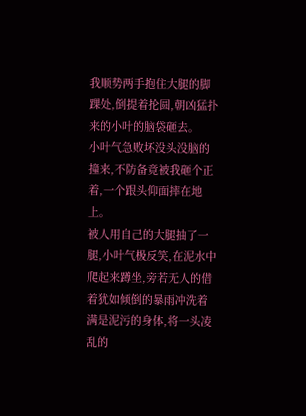我顺势两手抱住大腿的脚踝处,倒提着抡圆,朝凶猛扑来的小叶的脑袋砸去。
小叶气急败坏没头没脑的撞来,不防备竟被我砸个正着,一个跟头仰面摔在地上。
被人用自己的大腿抽了一腿,小叶气极反笑,在泥水中爬起来蹲坐,旁若无人的借着犹如倾倒的暴雨冲洗着满是泥污的身体,将一头凌乱的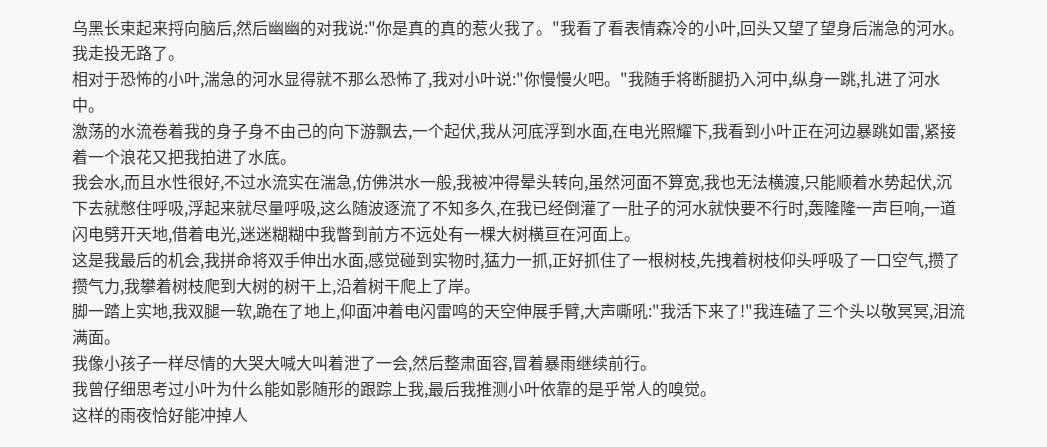乌黑长束起来捋向脑后,然后幽幽的对我说:"你是真的真的惹火我了。"我看了看表情森冷的小叶,回头又望了望身后湍急的河水。
我走投无路了。
相对于恐怖的小叶,湍急的河水显得就不那么恐怖了,我对小叶说:"你慢慢火吧。"我随手将断腿扔入河中,纵身一跳,扎进了河水中。
激荡的水流卷着我的身子身不由己的向下游飘去,一个起伏,我从河底浮到水面,在电光照耀下,我看到小叶正在河边暴跳如雷,紧接着一个浪花又把我拍进了水底。
我会水,而且水性很好,不过水流实在湍急,仿佛洪水一般,我被冲得晕头转向,虽然河面不算宽,我也无法横渡,只能顺着水势起伏,沉下去就憋住呼吸,浮起来就尽量呼吸,这么随波逐流了不知多久,在我已经倒灌了一肚子的河水就快要不行时,轰隆隆一声巨响,一道闪电劈开天地,借着电光,迷迷糊糊中我瞥到前方不远处有一棵大树横亘在河面上。
这是我最后的机会,我拼命将双手伸出水面,感觉碰到实物时,猛力一抓,正好抓住了一根树枝,先拽着树枝仰头呼吸了一口空气,攒了攒气力,我攀着树枝爬到大树的树干上,沿着树干爬上了岸。
脚一踏上实地,我双腿一软,跪在了地上,仰面冲着电闪雷鸣的天空伸展手臂,大声嘶吼:"我活下来了!"我连磕了三个头以敬冥冥,泪流满面。
我像小孩子一样尽情的大哭大喊大叫着泄了一会,然后整肃面容,冒着暴雨继续前行。
我曾仔细思考过小叶为什么能如影随形的跟踪上我,最后我推测小叶依靠的是乎常人的嗅觉。
这样的雨夜恰好能冲掉人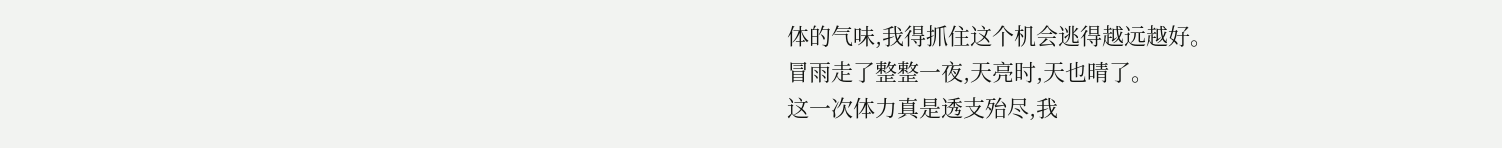体的气味,我得抓住这个机会逃得越远越好。
冒雨走了整整一夜,天亮时,天也晴了。
这一次体力真是透支殆尽,我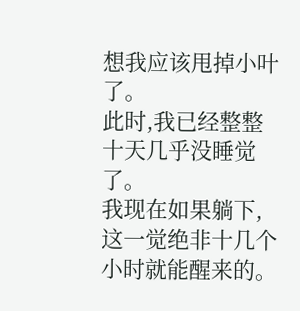想我应该甩掉小叶了。
此时,我已经整整十天几乎没睡觉了。
我现在如果躺下,这一觉绝非十几个小时就能醒来的。